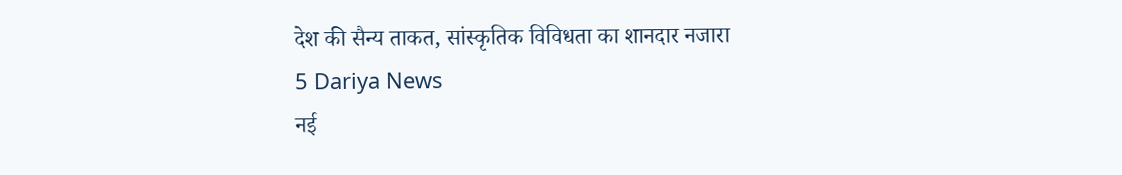देश की सैन्य ताकत, सांस्कृतिक विविधता का शानदार नजारा
5 Dariya News
नई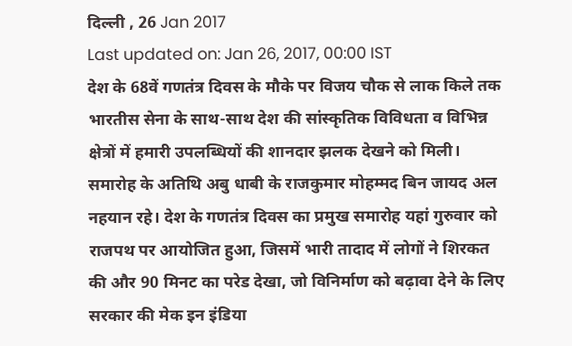दिल्ली , 26 Jan 2017
Last updated on: Jan 26, 2017, 00:00 IST
देश के 68वें गणतंत्र दिवस के मौके पर विजय चौक से लाक किले तक भारतीस सेना के साथ-साथ देश की सांस्कृतिक विविधता व विभिन्न क्षेत्रों में हमारी उपलब्धियों की शानदार झलक देखने को मिली। समारोह के अतिथि अबु धाबी के राजकुमार मोहम्मद बिन जायद अल नहयान रहे। देश के गणतंत्र दिवस का प्रमुख समारोह यहां गुरुवार को राजपथ पर आयोजित हुआ, जिसमें भारी तादाद में लोगों ने शिरकत की और 90 मिनट का परेड देखा, जो विनिर्माण को बढ़ावा देने के लिए सरकार की मेक इन इंडिया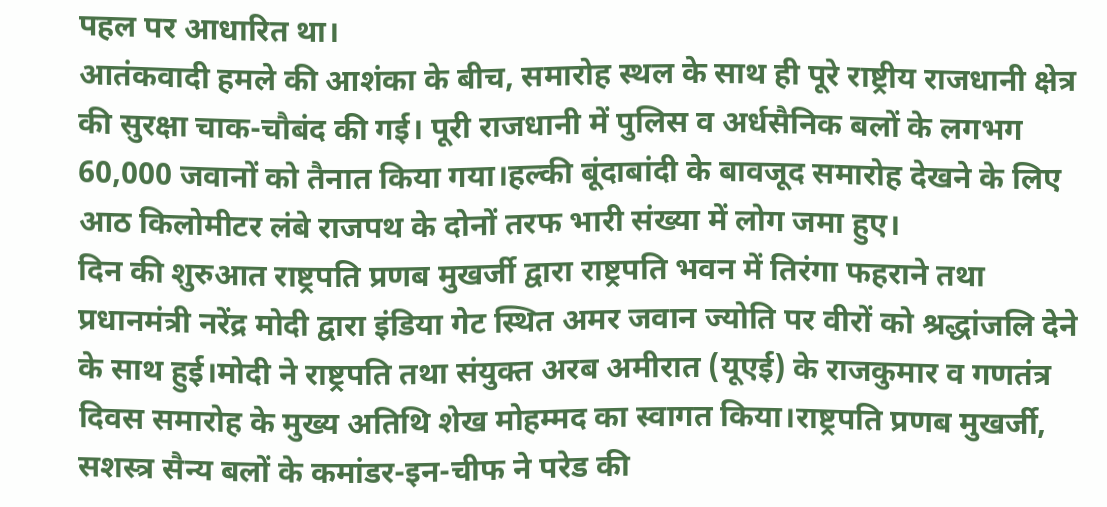पहल पर आधारित था।
आतंकवादी हमले की आशंका के बीच, समारोह स्थल के साथ ही पूरे राष्ट्रीय राजधानी क्षेत्र की सुरक्षा चाक-चौबंद की गई। पूरी राजधानी में पुलिस व अर्धसैनिक बलों के लगभग 60,000 जवानों को तैनात किया गया।हल्की बूंदाबांदी के बावजूद समारोह देखने के लिए आठ किलोमीटर लंबे राजपथ के दोनों तरफ भारी संख्या में लोग जमा हुए।
दिन की शुरुआत राष्ट्रपति प्रणब मुखर्जी द्वारा राष्ट्रपति भवन में तिरंगा फहराने तथा प्रधानमंत्री नरेंद्र मोदी द्वारा इंडिया गेट स्थित अमर जवान ज्योति पर वीरों को श्रद्धांजलि देने के साथ हुई।मोदी ने राष्ट्रपति तथा संयुक्त अरब अमीरात (यूएई) के राजकुमार व गणतंत्र दिवस समारोह के मुख्य अतिथि शेख मोहम्मद का स्वागत किया।राष्ट्रपति प्रणब मुखर्जी, सशस्त्र सैन्य बलों के कमांडर-इन-चीफ ने परेड की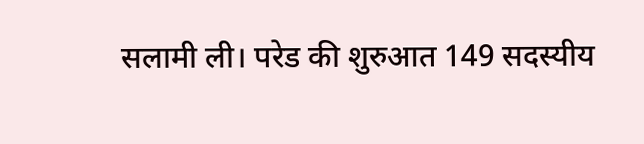सलामी ली। परेड की शुरुआत 149 सदस्यीय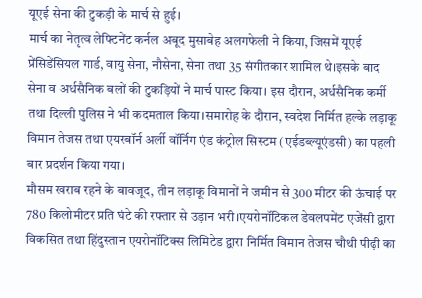यूएई सेना की टुकड़ी के मार्च से हुई।
मार्च का नेतृत्व लेफ्टिनेंट कर्नल अबूद मुसाबेह अलगफेली ने किया, जिसमें यूएई प्रेंसिडेंसियल गार्ड, वायु सेना, नौसेना, सेना तथा 35 संगीतकार शामिल थे।इसके बाद सेना व अर्धसैनिक बलों की टुकड़ियों ने मार्च पास्ट किया। इस दौरान, अर्धसैनिक कर्मी तथा दिल्ली पुलिस ने भी कदमताल किया।समारोह के दौरान, स्वदेश निर्मित हल्के लड़ाकू विमान तेजस तथा एयरबॉर्न अर्ली वॉर्निग एंड कंट्रोल सिस्टम (एईडब्ल्यूएंडसी) का पहली बार प्रदर्शन किया गया।
मौसम खराब रहने के बावजूद, तीन लड़ाकू विमानों ने जमीन से 300 मीटर की ऊंचाई पर 780 किलोमीटर प्रति घंटे की रफ्तार से उड़ान भरी।एयरोनॉटिकल डेवलपमेंट एजेंसी द्वारा विकसित तथा हिंदुस्तान एयरोनॉटिक्स लिमिटेड द्वारा निर्मित विमान तेजस चौथी पीढ़ी का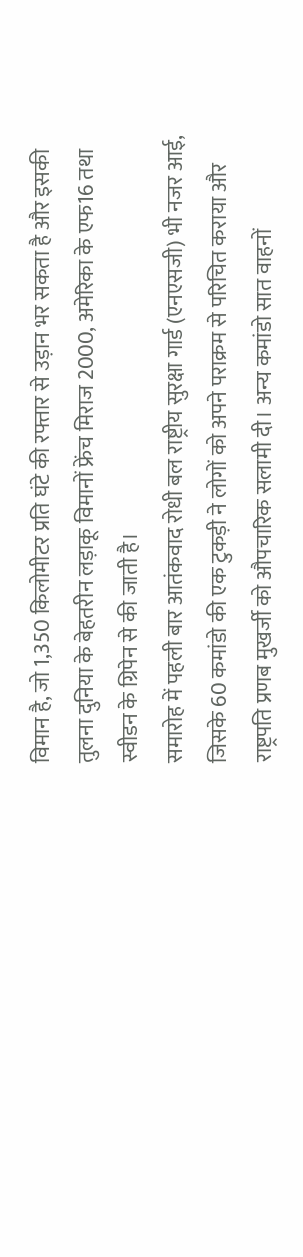विमान है, जो 1,350 किलोमीटर प्रति घंटे की रफ्तार से उड़ान भर सकता है और इसकी तुलना दुनिया के बेहतरीन लड़ाकू विमानों फ्रेंच मिराज 2000, अमेरिका के एफ16 तथा स्वीडन के ग्रिपेन से की जाती है।
समारोह में पहली बार आतंकवाद रोधी बल राष्ट्रीय सुरक्षा गार्ड (एनएसजी) भी नजर आई, जिसके 60 कमांडो की एक टुकड़ी ने लोगों को अपने पराक्रम से परिचित कराया और राष्ट्रपति प्रणब मुखर्जी को औपचारिक सलामी दी। अन्य कमांडो सात वाहनों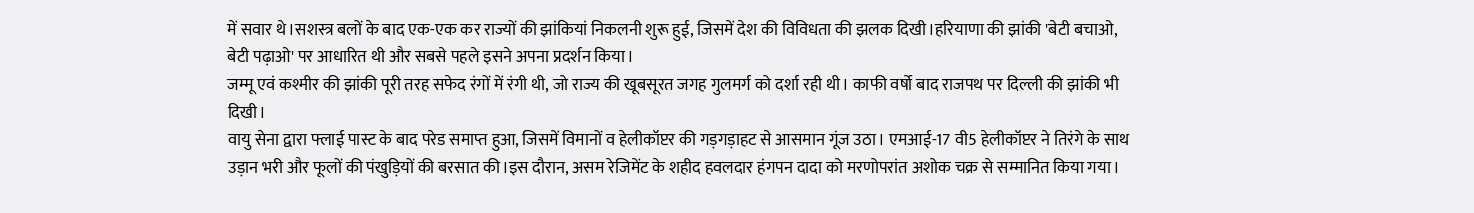में सवार थे।सशस्त्र बलों के बाद एक-एक कर राज्यों की झांकियां निकलनी शुरू हुई, जिसमें देश की विविधता की झलक दिखी।हरियाणा की झांकी 'बेटी बचाओ, बेटी पढ़ाओ' पर आधारित थी और सबसे पहले इसने अपना प्रदर्शन किया।
जम्मू एवं कश्मीर की झांकी पूरी तरह सफेद रंगों में रंगी थी, जो राज्य की खूबसूरत जगह गुलमर्ग को दर्शा रही थी। काफी वर्षो बाद राजपथ पर दिल्ली की झांकी भी दिखी।
वायु सेना द्वारा फ्लाई पास्ट के बाद परेड समाप्त हुआ, जिसमें विमानों व हेलीकॉप्टर की गड़गड़ाहट से आसमान गूंज उठा। एमआई-17 वी5 हेलीकॉप्टर ने तिरंगे के साथ उड़ान भरी और फूलों की पंखुड़ियों की बरसात की।इस दौरान, असम रेजिमेंट के शहीद हवलदार हंगपन दादा को मरणोपरांत अशोक चक्र से सम्मानित किया गया।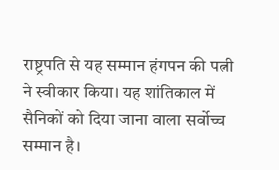राष्ट्रपति से यह सम्मान हंगपन की पत्नी ने स्वीकार किया। यह शांतिकाल में सैनिकों को दिया जाना वाला सर्वोच्च सम्मान है।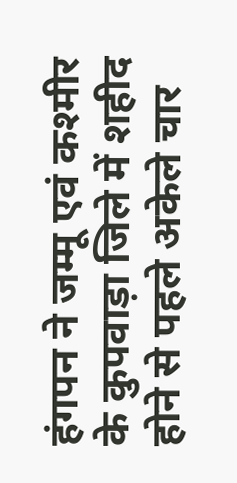हंगपन ने जम्मू एवं कश्मीर के कुपवाड़ा जिले में शहीद होने से पहले अकेले चार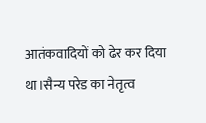आतंकवादियों को ढेर कर दिया था।सैन्य परेड का नेतृत्व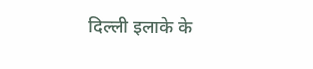दिल्ली इलाके के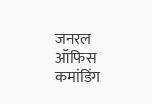जनरल ऑफिस कमांडिंग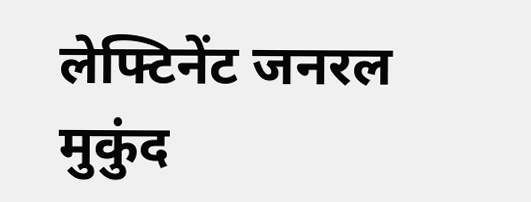लेफ्टिनेंट जनरल मुकुंद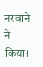नरवाने ने किया।